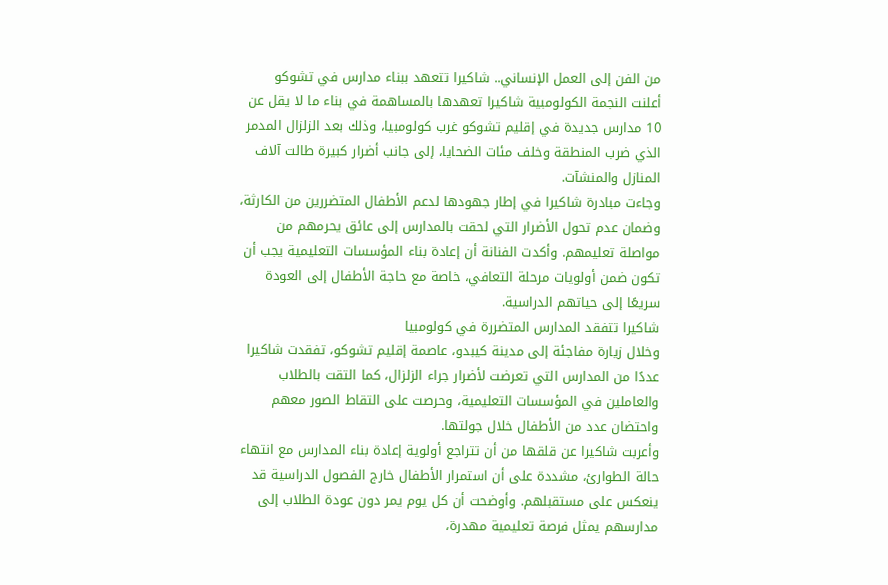من الفن إلى العمل الإنساني.. شاكيرا تتعهد ببناء مدارس في تشوكو
أعلنت النجمة الكولومبية شاكيرا تعهدها بالمساهمة في بناء ما لا يقل عن 10 مدارس جديدة في إقليم تشوكو غرب كولومبيا، وذلك بعد الزلزال المدمر الذي ضرب المنطقة وخلف مئات الضحايا، إلى جانب أضرار كبيرة طالت آلاف المنازل والمنشآت.
وجاءت مبادرة شاكيرا في إطار جهودها لدعم الأطفال المتضررين من الكارثة، وضمان عدم تحول الأضرار التي لحقت بالمدارس إلى عائق يحرمهم من مواصلة تعليمهم. وأكدت الفنانة أن إعادة بناء المؤسسات التعليمية يجب أن تكون ضمن أولويات مرحلة التعافي، خاصة مع حاجة الأطفال إلى العودة سريعًا إلى حياتهم الدراسية.
شاكيرا تتفقد المدارس المتضررة في كولومبيا
وخلال زيارة مفاجئة إلى مدينة كيبدو، عاصمة إقليم تشوكو، تفقدت شاكيرا عددًا من المدارس التي تعرضت لأضرار جراء الزلزال، كما التقت بالطلاب والعاملين في المؤسسات التعليمية، وحرصت على التقاط الصور معهم واحتضان عدد من الأطفال خلال جولتها.
وأعربت شاكيرا عن قلقها من أن تتراجع أولوية إعادة بناء المدارس مع انتهاء حالة الطوارئ، مشددة على أن استمرار الأطفال خارج الفصول الدراسية قد ينعكس على مستقبلهم. وأوضحت أن كل يوم يمر دون عودة الطلاب إلى مدارسهم يمثل فرصة تعليمية مهدرة،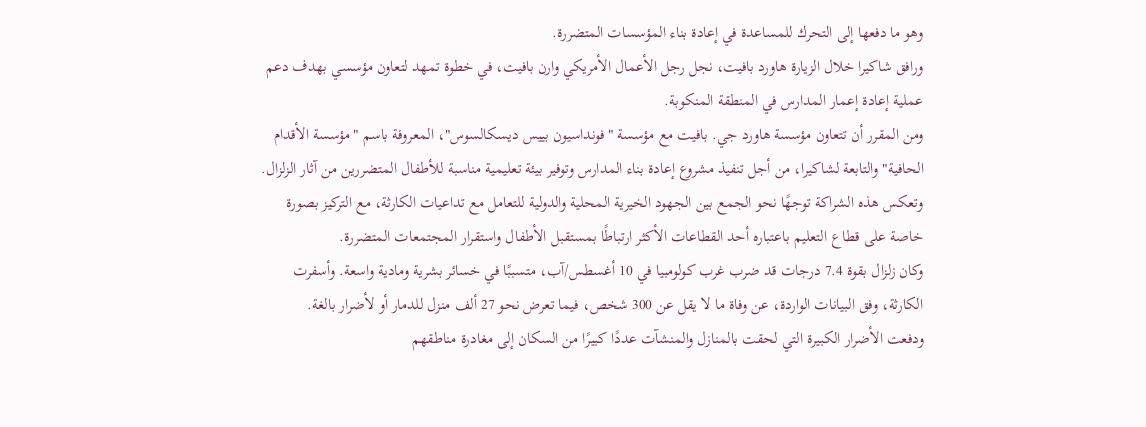وهو ما دفعها إلى التحرك للمساعدة في إعادة بناء المؤسسات المتضررة.
ورافق شاكيرا خلال الزيارة هاورد بافيت، نجل رجل الأعمال الأمريكي وارن بافيت، في خطوة تمهد لتعاون مؤسسي بهدف دعم عملية إعادة إعمار المدارس في المنطقة المنكوبة.
ومن المقرر أن تتعاون مؤسسة هاورد جي. بافيت مع مؤسسة "فونداسيون بييس ديسكالسوس"، المعروفة باسم "مؤسسة الأقدام الحافية" والتابعة لشاكيرا، من أجل تنفيذ مشروع إعادة بناء المدارس وتوفير بيئة تعليمية مناسبة للأطفال المتضررين من آثار الزلزال.
وتعكس هذه الشراكة توجهًا نحو الجمع بين الجهود الخيرية المحلية والدولية للتعامل مع تداعيات الكارثة، مع التركيز بصورة خاصة على قطاع التعليم باعتباره أحد القطاعات الأكثر ارتباطًا بمستقبل الأطفال واستقرار المجتمعات المتضررة.
وكان زلزال بقوة 7.4 درجات قد ضرب غرب كولومبيا في 10 أغسطس/آب، متسببًا في خسائر بشرية ومادية واسعة. وأسفرت الكارثة، وفق البيانات الواردة، عن وفاة ما لا يقل عن 300 شخص، فيما تعرض نحو 27 ألف منزل للدمار أو لأضرار بالغة.
ودفعت الأضرار الكبيرة التي لحقت بالمنازل والمنشآت عددًا كبيرًا من السكان إلى مغادرة مناطقهم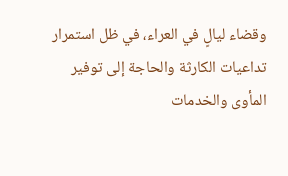وقضاء ليالٍ في العراء، في ظل استمرار تداعيات الكارثة والحاجة إلى توفير المأوى والخدمات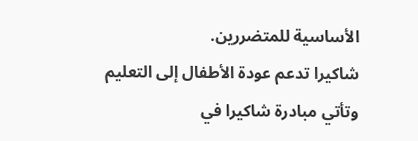الأساسية للمتضررين.
شاكيرا تدعم عودة الأطفال إلى التعليم
وتأتي مبادرة شاكيرا في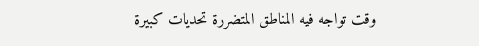وقت تواجه فيه المناطق المتضررة تحديات كبيرة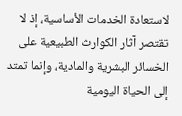لاستعادة الخدمات الأساسية، إذ لا تقتصر آثار الكوارث الطبيعية على الخسائر البشرية والمادية، وإنما تمتد إلى الحياة اليومية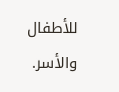للأطفال والأسر.